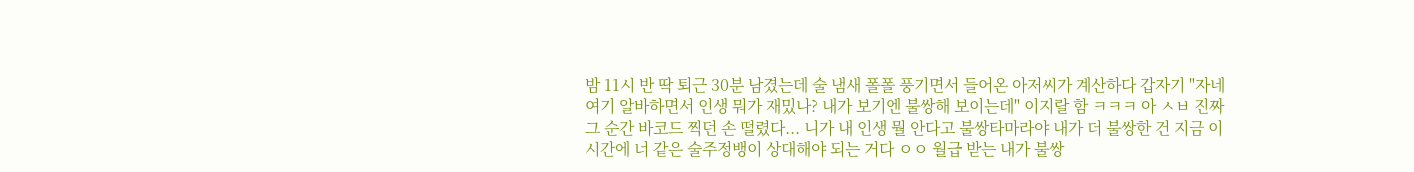밤 11시 반 딱 퇴근 30분 남겼는데 술 냄새 폴폴 풍기면서 들어온 아저씨가 계산하다 갑자기 "자네 여기 알바하면서 인생 뭐가 재밌나? 내가 보기엔 불쌍해 보이는데" 이지랄 함 ㅋㅋㅋ 아 ㅅㅂ 진짜 그 순간 바코드 찍던 손 떨렸다... 니가 내 인생 뭘 안다고 불쌍타마라야 내가 더 불쌍한 건 지금 이 시간에 너 같은 술주정뱅이 상대해야 되는 거다 ㅇㅇ 월급 받는 내가 불쌍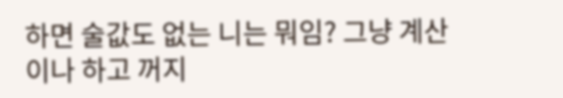하면 술값도 없는 니는 뭐임? 그냥 계산이나 하고 꺼지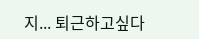지... 퇴근하고싶다